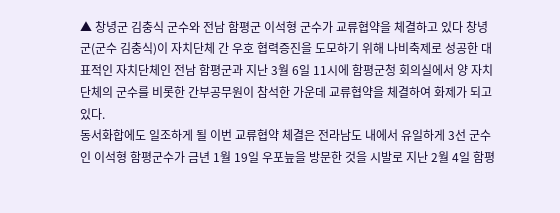▲ 창녕군 김충식 군수와 전남 함평군 이석형 군수가 교류협약을 체결하고 있다 창녕군(군수 김충식)이 자치단체 간 우호 협력증진을 도모하기 위해 나비축제로 성공한 대표적인 자치단체인 전남 함평군과 지난 3월 6일 11시에 함평군청 회의실에서 양 자치단체의 군수를 비롯한 간부공무원이 참석한 가운데 교류협약을 체결하여 화제가 되고 있다.
동서화합에도 일조하게 될 이번 교류협약 체결은 전라남도 내에서 유일하게 3선 군수인 이석형 함평군수가 금년 1월 19일 우포늪을 방문한 것을 시발로 지난 2월 4일 함평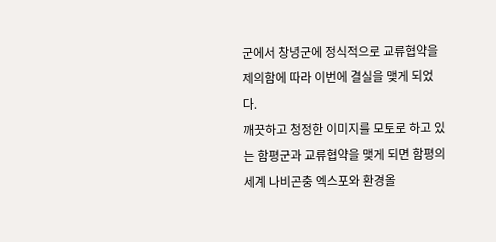군에서 창녕군에 정식적으로 교류협약을 제의함에 따라 이번에 결실을 맺게 되었다.
깨끗하고 청정한 이미지를 모토로 하고 있는 함평군과 교류협약을 맺게 되면 함평의 세계 나비곤충 엑스포와 환경올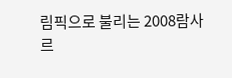림픽으로 불리는 2008람사르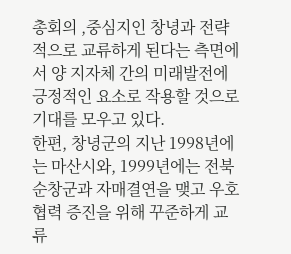총회의 ,중심지인 창녕과 전략적으로 교류하게 된다는 측면에서 양 지자체 간의 미래발전에 긍정적인 요소로 작용할 것으로 기대를 모우고 있다.
한편, 창녕군의 지난 1998년에는 마산시와, 1999년에는 전북 순창군과 자매결연을 맺고 우호협력 증진을 위해 꾸준하게 교류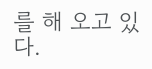를 해 오고 있다.